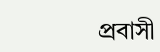প্রবাসী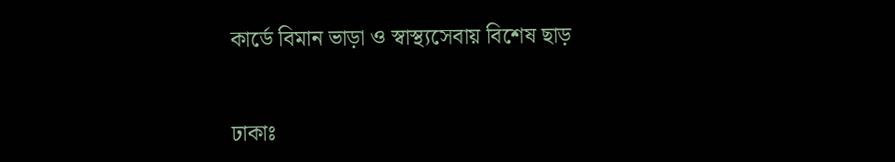কার্ডে বিমান ভাড়া ও স্বাস্থ্যসেবায় বিশেষ ছাড়


ঢাকাঃ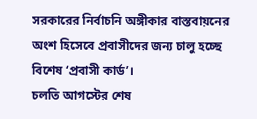সরকারের নির্বাচনি অঙ্গীকার বাস্তবায়নের অংশ হিসেবে প্রবাসীদের জন্য চালু হচ্ছে বিশেষ ‘প্রবাসী কার্ড’।
চলতি আগস্টের শেষ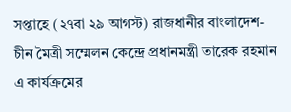সপ্তাহে (২৭বা ২৯ আগস্ট) রাজধানীর বাংলাদেশ-চীন মৈত্রী সম্মেলন কেন্দ্রে প্রধানমন্ত্রী তারেক রহমান এ কার্যক্রমের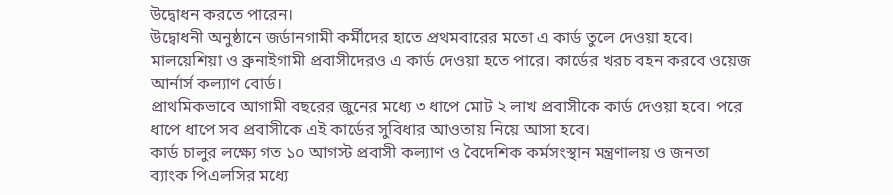উদ্বোধন করতে পারেন।
উদ্বোধনী অনুষ্ঠানে জর্ডানগামী কর্মীদের হাতে প্রথমবারের মতো এ কার্ড তুলে দেওয়া হবে। মালয়েশিয়া ও ব্রুনাইগামী প্রবাসীদেরও এ কার্ড দেওয়া হতে পারে। কার্ডের খরচ বহন করবে ওয়েজ আর্নার্স কল্যাণ বোর্ড।
প্রাথমিকভাবে আগামী বছরের জুনের মধ্যে ৩ ধাপে মোট ২ লাখ প্রবাসীকে কার্ড দেওয়া হবে। পরে ধাপে ধাপে সব প্রবাসীকে এই কার্ডের সুবিধার আওতায় নিয়ে আসা হবে।
কার্ড চালুর লক্ষ্যে গত ১০ আগস্ট প্রবাসী কল্যাণ ও বৈদেশিক কর্মসংস্থান মন্ত্রণালয় ও জনতা ব্যাংক পিএলসির মধ্যে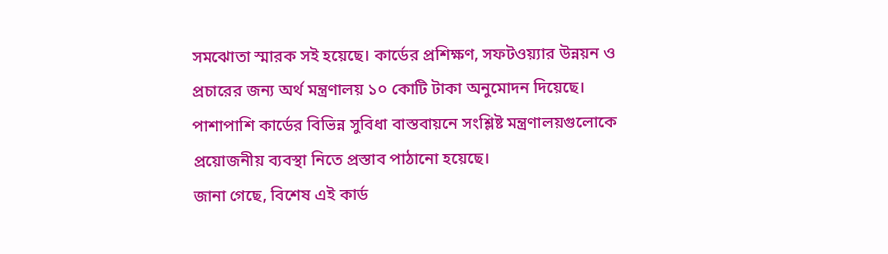সমঝোতা স্মারক সই হয়েছে। কার্ডের প্রশিক্ষণ, সফটওয়্যার উন্নয়ন ও প্রচারের জন্য অর্থ মন্ত্রণালয় ১০ কোটি টাকা অনুমোদন দিয়েছে।
পাশাপাশি কার্ডের বিভিন্ন সুবিধা বাস্তবায়নে সংশ্লিষ্ট মন্ত্রণালয়গুলোকে প্রয়োজনীয় ব্যবস্থা নিতে প্রস্তাব পাঠানো হয়েছে।
জানা গেছে, বিশেষ এই কার্ড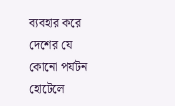ব্যবহার করে দেশের যে কোনো পর্যটন হোটেলে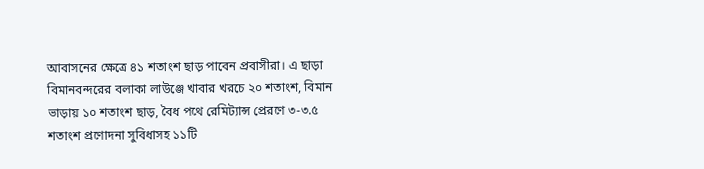আবাসনের ক্ষেত্রে ৪১ শতাংশ ছাড় পাবেন প্রবাসীরা। এ ছাড়া বিমানবন্দরের বলাকা লাউঞ্জে খাবার খরচে ২০ শতাংশ, বিমান ভাড়ায় ১০ শতাংশ ছাড়, বৈধ পথে রেমিট্যান্স প্রেরণে ৩-৩.৫ শতাংশ প্রণোদনা সুবিধাসহ ১১টি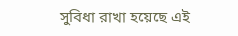সুবিধা রাখা হয়েছে এই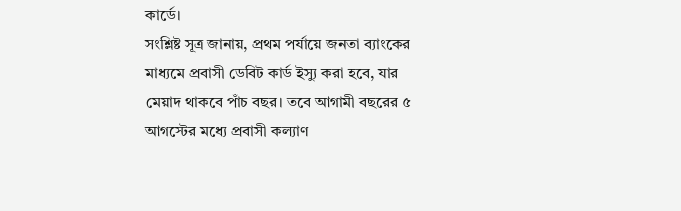কার্ডে।
সংশ্লিষ্ট সূত্র জানায়, প্রথম পর্যায়ে জনতা ব্যাংকের মাধ্যমে প্রবাসী ডেবিট কার্ড ইস্যু করা হবে, যার মেয়াদ থাকবে পাঁচ বছর। তবে আগামী বছরের ৫ আগস্টের মধ্যে প্রবাসী কল্যাণ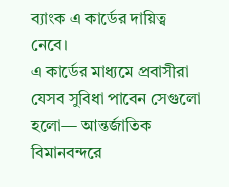ব্যাংক এ কার্ডের দায়িত্ব নেবে।
এ কার্ডের মাধ্যমে প্রবাসীরা যেসব সুবিধা পাবেন সেগুলো হলো— আন্তর্জাতিক বিমানবন্দরে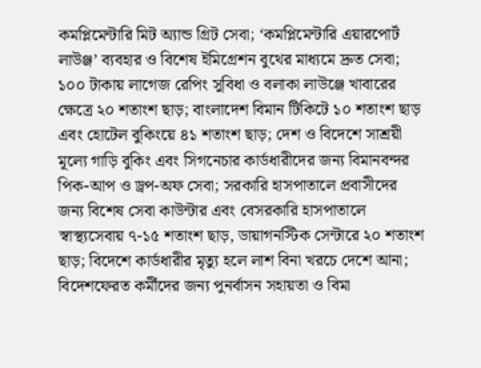কমপ্লিমেন্টারি মিট অ্যান্ড গ্রিট সেবা; ‘কমপ্লিমেন্টারি এয়ারপোর্ট লাউঞ্জ’ ব্যবহার ও বিশেষ ইমিগ্রেশন বুথের মাধ্যমে দ্রুত সেবা; ১০০ টাকায় লাগেজ রেপিং সুবিধা ও বলাকা লাউঞ্জে খাবারের ক্ষেত্রে ২০ শতাংশ ছাড়; বাংলাদেশ বিমান টিকিটে ১০ শতাংশ ছাড় এবং হোটেল বুকিংয়ে ৪১ শতাংশ ছাড়; দেশ ও বিদেশে সাশ্রয়ী মূল্যে গাড়ি বুকিং এবং সিগনেচার কার্ডধারীদের জন্য বিমানবন্দর পিক-আপ ও ড্রপ-অফ সেবা; সরকারি হাসপাতালে প্রবাসীদের জন্য বিশেষ সেবা কাউন্টার এবং বেসরকারি হাসপাতালে স্বাস্থ্যসেবায় ৭-১৫ শতাংশ ছাড়, ডায়াগনস্টিক সেন্টারে ২০ শতাংশ ছাড়; বিদেশে কার্ডধারীর মৃত্যু হলে লাশ বিনা খরচে দেশে আনা; বিদেশফেরত কর্মীদের জন্য পুনর্বাসন সহায়তা ও বিমা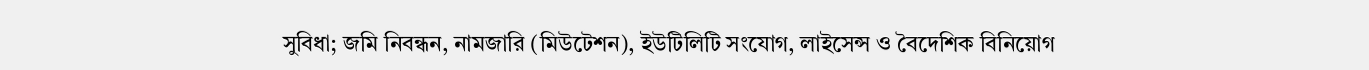সুবিধা; জমি নিবন্ধন, নামজারি (মিউটেশন), ইউটিলিটি সংযোগ, লাইসেন্স ও বৈদেশিক বিনিয়োগ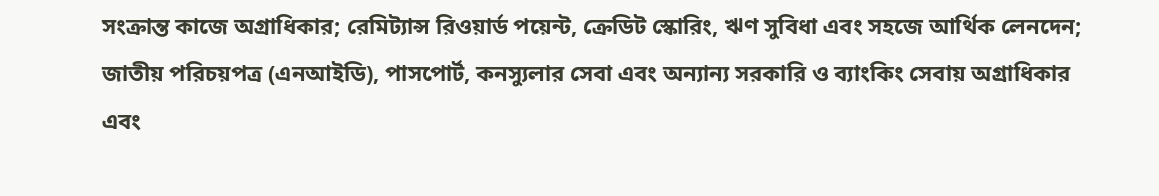সংক্রান্ত কাজে অগ্রাধিকার; রেমিট্যান্স রিওয়ার্ড পয়েন্ট, ক্রেডিট স্কোরিং, ঋণ সুবিধা এবং সহজে আর্থিক লেনদেন; জাতীয় পরিচয়পত্র (এনআইডি), পাসপোর্ট, কনস্যুলার সেবা এবং অন্যান্য সরকারি ও ব্যাংকিং সেবায় অগ্রাধিকার এবং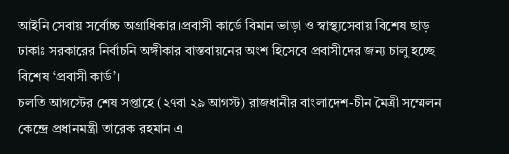আইনি সেবায় সর্বোচ্চ অগ্রাধিকার।প্রবাসী কার্ডে বিমান ভাড়া ও স্বাস্থ্যসেবায় বিশেষ ছাড়
ঢাকাঃ সরকারের নির্বাচনি অঙ্গীকার বাস্তবায়নের অংশ হিসেবে প্রবাসীদের জন্য চালু হচ্ছে বিশেষ ‘প্রবাসী কার্ড’।
চলতি আগস্টের শেষ সপ্তাহে (২৭বা ২৯ আগস্ট) রাজধানীর বাংলাদেশ-চীন মৈত্রী সম্মেলন কেন্দ্রে প্রধানমন্ত্রী তারেক রহমান এ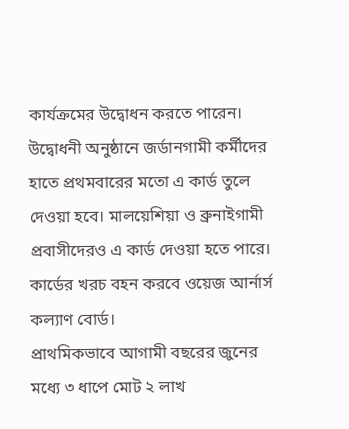কার্যক্রমের উদ্বোধন করতে পারেন।
উদ্বোধনী অনুষ্ঠানে জর্ডানগামী কর্মীদের হাতে প্রথমবারের মতো এ কার্ড তুলে দেওয়া হবে। মালয়েশিয়া ও ব্রুনাইগামী প্রবাসীদেরও এ কার্ড দেওয়া হতে পারে। কার্ডের খরচ বহন করবে ওয়েজ আর্নার্স কল্যাণ বোর্ড।
প্রাথমিকভাবে আগামী বছরের জুনের মধ্যে ৩ ধাপে মোট ২ লাখ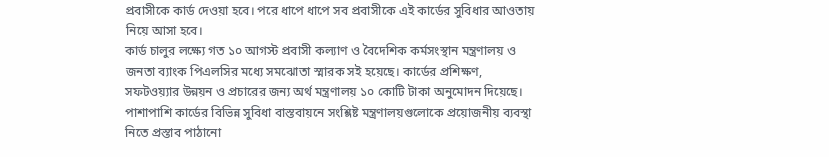প্রবাসীকে কার্ড দেওয়া হবে। পরে ধাপে ধাপে সব প্রবাসীকে এই কার্ডের সুবিধার আওতায় নিয়ে আসা হবে।
কার্ড চালুর লক্ষ্যে গত ১০ আগস্ট প্রবাসী কল্যাণ ও বৈদেশিক কর্মসংস্থান মন্ত্রণালয় ও জনতা ব্যাংক পিএলসির মধ্যে সমঝোতা স্মারক সই হয়েছে। কার্ডের প্রশিক্ষণ, সফটওয়্যার উন্নয়ন ও প্রচারের জন্য অর্থ মন্ত্রণালয় ১০ কোটি টাকা অনুমোদন দিয়েছে।
পাশাপাশি কার্ডের বিভিন্ন সুবিধা বাস্তবায়নে সংশ্লিষ্ট মন্ত্রণালয়গুলোকে প্রয়োজনীয় ব্যবস্থা নিতে প্রস্তাব পাঠানো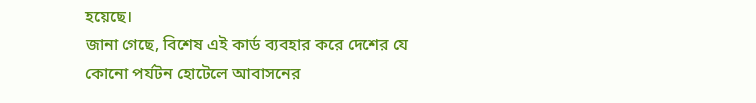হয়েছে।
জানা গেছে, বিশেষ এই কার্ড ব্যবহার করে দেশের যে কোনো পর্যটন হোটেলে আবাসনের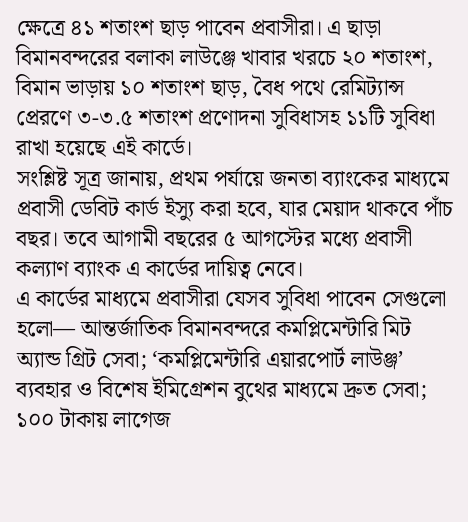ক্ষেত্রে ৪১ শতাংশ ছাড় পাবেন প্রবাসীরা। এ ছাড়া বিমানবন্দরের বলাকা লাউঞ্জে খাবার খরচে ২০ শতাংশ, বিমান ভাড়ায় ১০ শতাংশ ছাড়, বৈধ পথে রেমিট্যান্স প্রেরণে ৩-৩.৫ শতাংশ প্রণোদনা সুবিধাসহ ১১টি সুবিধা রাখা হয়েছে এই কার্ডে।
সংশ্লিষ্ট সূত্র জানায়, প্রথম পর্যায়ে জনতা ব্যাংকের মাধ্যমে প্রবাসী ডেবিট কার্ড ইস্যু করা হবে, যার মেয়াদ থাকবে পাঁচ বছর। তবে আগামী বছরের ৫ আগস্টের মধ্যে প্রবাসী কল্যাণ ব্যাংক এ কার্ডের দায়িত্ব নেবে।
এ কার্ডের মাধ্যমে প্রবাসীরা যেসব সুবিধা পাবেন সেগুলো হলো— আন্তর্জাতিক বিমানবন্দরে কমপ্লিমেন্টারি মিট অ্যান্ড গ্রিট সেবা; ‘কমপ্লিমেন্টারি এয়ারপোর্ট লাউঞ্জ’ ব্যবহার ও বিশেষ ইমিগ্রেশন বুথের মাধ্যমে দ্রুত সেবা; ১০০ টাকায় লাগেজ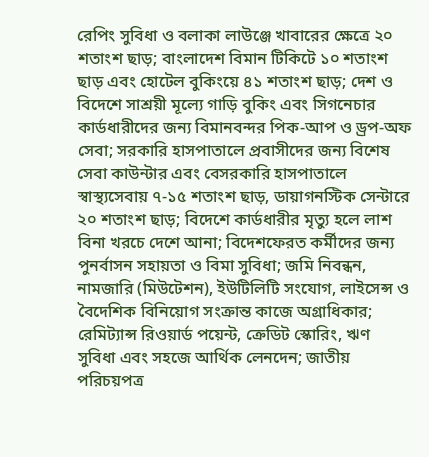রেপিং সুবিধা ও বলাকা লাউঞ্জে খাবারের ক্ষেত্রে ২০ শতাংশ ছাড়; বাংলাদেশ বিমান টিকিটে ১০ শতাংশ ছাড় এবং হোটেল বুকিংয়ে ৪১ শতাংশ ছাড়; দেশ ও বিদেশে সাশ্রয়ী মূল্যে গাড়ি বুকিং এবং সিগনেচার কার্ডধারীদের জন্য বিমানবন্দর পিক-আপ ও ড্রপ-অফ সেবা; সরকারি হাসপাতালে প্রবাসীদের জন্য বিশেষ সেবা কাউন্টার এবং বেসরকারি হাসপাতালে স্বাস্থ্যসেবায় ৭-১৫ শতাংশ ছাড়, ডায়াগনস্টিক সেন্টারে ২০ শতাংশ ছাড়; বিদেশে কার্ডধারীর মৃত্যু হলে লাশ বিনা খরচে দেশে আনা; বিদেশফেরত কর্মীদের জন্য পুনর্বাসন সহায়তা ও বিমা সুবিধা; জমি নিবন্ধন, নামজারি (মিউটেশন), ইউটিলিটি সংযোগ, লাইসেন্স ও বৈদেশিক বিনিয়োগ সংক্রান্ত কাজে অগ্রাধিকার; রেমিট্যান্স রিওয়ার্ড পয়েন্ট, ক্রেডিট স্কোরিং, ঋণ সুবিধা এবং সহজে আর্থিক লেনদেন; জাতীয় পরিচয়পত্র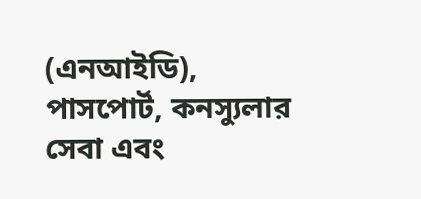(এনআইডি), পাসপোর্ট, কনস্যুলার সেবা এবং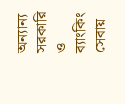অন্যান্য সরকারি ও ব্যাংকিং সেবায়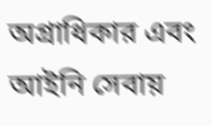অগ্রাধিকার এবং আইনি সেবায়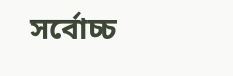সর্বোচ্চ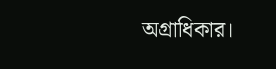অগ্রাধিকার।